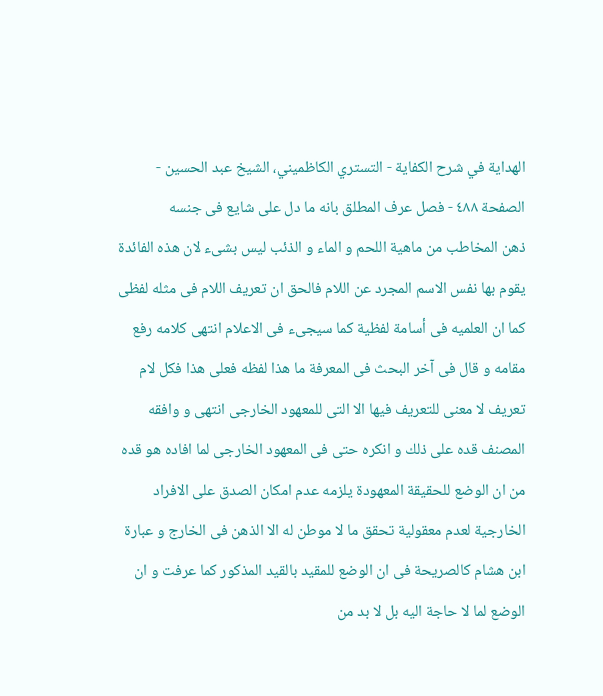الهداية في شرح الكفاية - التستري الكاظميني، الشيخ عبد الحسين - الصفحة ٤٨٨ - فصل عرف المطلق بانه ما دل على شايع فى جنسه
ذهن المخاطب من ماهية اللحم و الماء و الذئب ليس بشىء لان هذه الفائدة يقوم بها نفس الاسم المجرد عن اللام فالحق ان تعريف اللام فى مثله لفظى كما ان العلميه فى أسامة لفظية كما سيجىء فى الاعلام انتهى كلامه رفع مقامه و قال فى آخر البحث فى المعرفة ما هذا لفظه فعلى هذا فكل لام تعريف لا معنى للتعريف فيها الا التى للمعهود الخارجى انتهى و وافقه المصنف قده على ذلك و انكره حتى فى المعهود الخارجى لما افاده هو قده من ان الوضع للحقيقة المعهودة يلزمه عدم امكان الصدق على الافراد الخارجية لعدم معقولية تحقق ما لا موطن له الا الذهن فى الخارج و عبارة ابن هشام كالصريحة فى ان الوضع للمقيد بالقيد المذكور كما عرفت و ان الوضع لما لا حاجة اليه بل لا بد من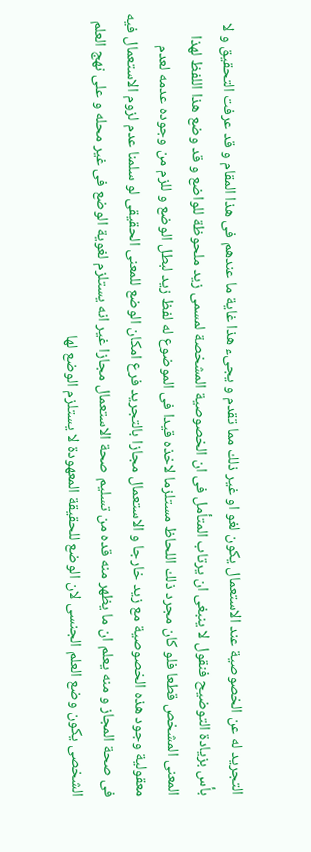التجريد له عن الخصوصية عند الاستعمال يكون لغو او غير ذلك مما تقدم و يجىء هذا غاية ما عندهم فى هذا المقام و قد عرفت التحقيق و لا بأس بزيادة التوضيح فنقول لا ينبغى ان يرتاب المتأمل فى ان الخصوصية المشخصة لمسمى زيد ملحوظة للواضع و قد وضع هذا اللفظ لهذا المعنى المشخص قطعا فلو كان مجرد ذلك اللحاظ مستلزما لاخذه قيدا فى الموضوع له لفظ زيد لبطل الوضع و للزم من وجوده عدمه لعدم معقولية وجود هذه الخصوصية مع زيد خارجا و الاستعمال مجازا بالتجريد فرع امكان الوضع للمعنى الحقيقى لو سلمنا عدم لزوم الاستعمال فيه فى صحة المجاز و منه يعلم ان ما يظهر منه قده من تسليم صحة الاستعمال مجازا غير انه يستلزم لغوية الوضع فى غير محله و على نهج العلم الشخصى يكون وضع العلم الجنسى لان الوضع للحقيقة المعهودة لا يستلزم الوضع لها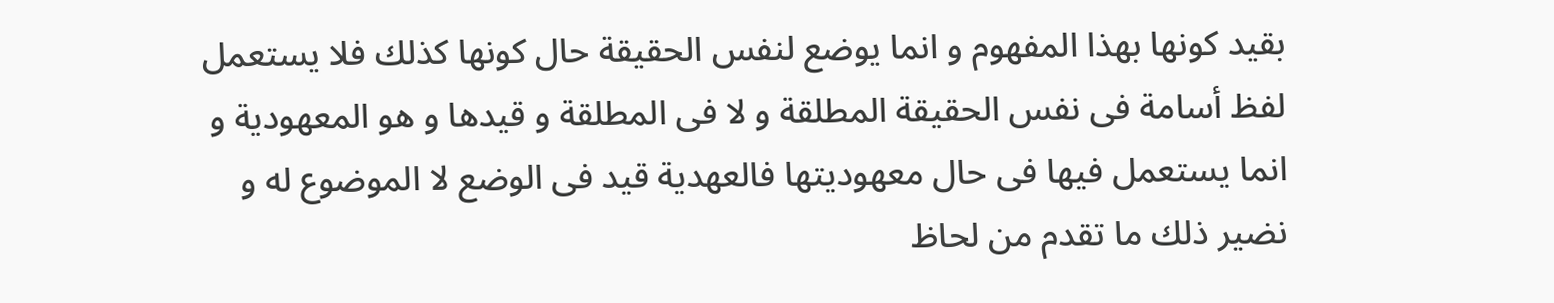بقيد كونها بهذا المفهوم و انما يوضع لنفس الحقيقة حال كونها كذلك فلا يستعمل لفظ أسامة فى نفس الحقيقة المطلقة و لا فى المطلقة و قيدها و هو المعهودية و انما يستعمل فيها فى حال معهوديتها فالعهدية قيد فى الوضع لا الموضوع له و نضير ذلك ما تقدم من لحاظ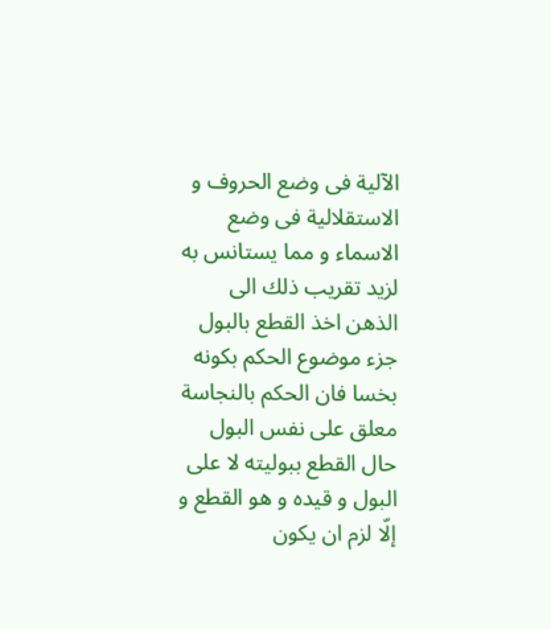الآلية فى وضع الحروف و الاستقلالية فى وضع الاسماء و مما يستانس به لزيد تقريب ذلك الى الذهن اخذ القطع بالبول جزء موضوع الحكم بكونه بخسا فان الحكم بالنجاسة معلق على نفس البول حال القطع ببوليته لا على البول و قيده و هو القطع و إلّا لزم ان يكون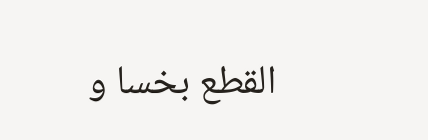القطع بخسا و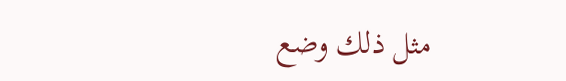مثل ذلك وضع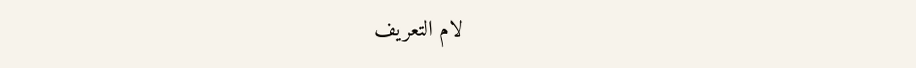لام التعريف